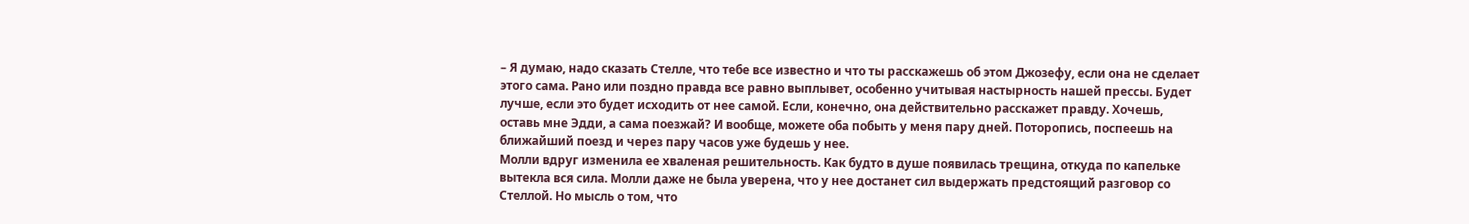– Я думаю, надо сказать Стелле, что тебе все известно и что ты расскажешь об этом Джозефу, если она не сделает этого сама. Рано или поздно правда все равно выплывет, особенно учитывая настырность нашей прессы. Будет лучше, если это будет исходить от нее самой. Если, конечно, она действительно расскажет правду. Хочешь, оставь мне Эдди, а сама поезжай? И вообще, можете оба побыть у меня пару дней. Поторопись, поспеешь на ближайший поезд и через пару часов уже будешь у нее.
Молли вдруг изменила ее хваленая решительность. Как будто в душе появилась трещина, откуда по капельке вытекла вся сила. Молли даже не была уверена, что у нее достанет сил выдержать предстоящий разговор со Стеллой. Но мысль о том, что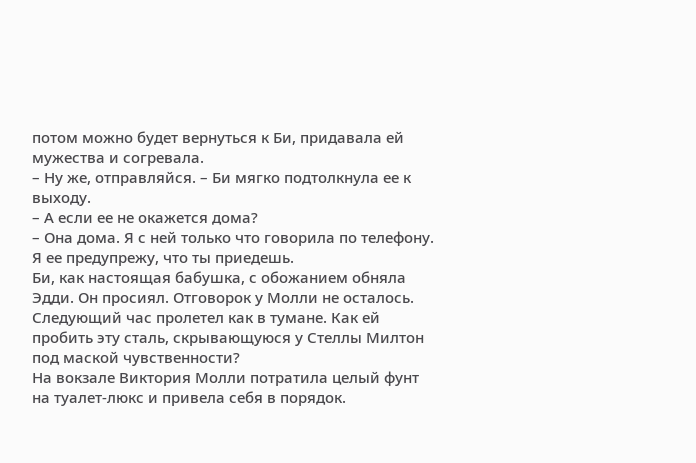потом можно будет вернуться к Би, придавала ей мужества и согревала.
– Ну же, отправляйся. – Би мягко подтолкнула ее к выходу.
– А если ее не окажется дома?
– Она дома. Я с ней только что говорила по телефону. Я ее предупрежу, что ты приедешь.
Би, как настоящая бабушка, с обожанием обняла Эдди. Он просиял. Отговорок у Молли не осталось.
Следующий час пролетел как в тумане. Как ей пробить эту сталь, скрывающуюся у Стеллы Милтон под маской чувственности?
На вокзале Виктория Молли потратила целый фунт на туалет-люкс и привела себя в порядок.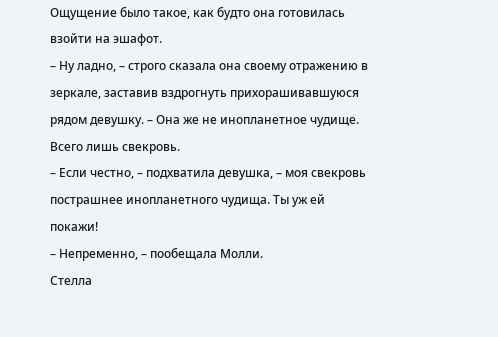Ощущение было такое, как будто она готовилась взойти на эшафот.
– Ну ладно, – строго сказала она своему отражению в зеркале, заставив вздрогнуть прихорашивавшуюся рядом девушку. – Она же не инопланетное чудище. Всего лишь свекровь.
– Если честно, – подхватила девушка, – моя свекровь пострашнее инопланетного чудища. Ты уж ей покажи!
– Непременно, – пообещала Молли.
Стелла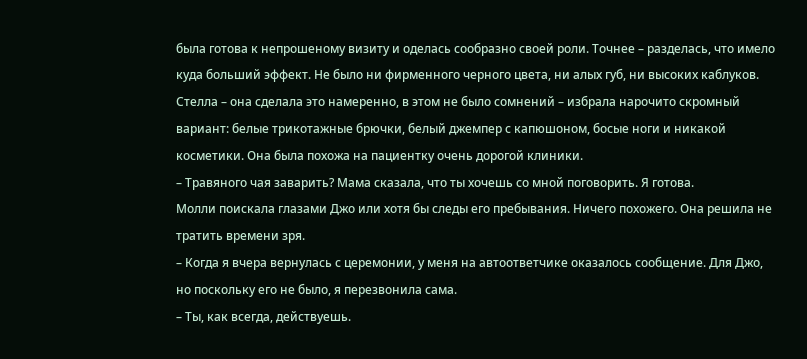была готова к непрошеному визиту и оделась сообразно своей роли. Точнее – разделась, что имело куда больший эффект. Не было ни фирменного черного цвета, ни алых губ, ни высоких каблуков. Стелла – она сделала это намеренно, в этом не было сомнений – избрала нарочито скромный вариант: белые трикотажные брючки, белый джемпер с капюшоном, босые ноги и никакой косметики. Она была похожа на пациентку очень дорогой клиники.
– Травяного чая заварить? Мама сказала, что ты хочешь со мной поговорить. Я готова.
Молли поискала глазами Джо или хотя бы следы его пребывания. Ничего похожего. Она решила не тратить времени зря.
– Когда я вчера вернулась с церемонии, у меня на автоответчике оказалось сообщение. Для Джо, но поскольку его не было, я перезвонила сама.
– Ты, как всегда, действуешь.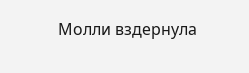Молли вздернула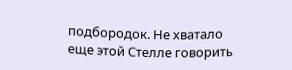подбородок. Не хватало еще этой Стелле говорить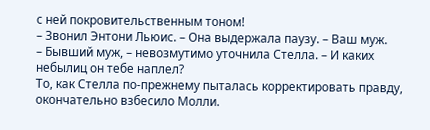с ней покровительственным тоном!
– Звонил Энтони Льюис. – Она выдержала паузу. – Ваш муж.
– Бывший муж, – невозмутимо уточнила Стелла. – И каких небылиц он тебе наплел?
То, как Стелла по-прежнему пыталась корректировать правду, окончательно взбесило Молли.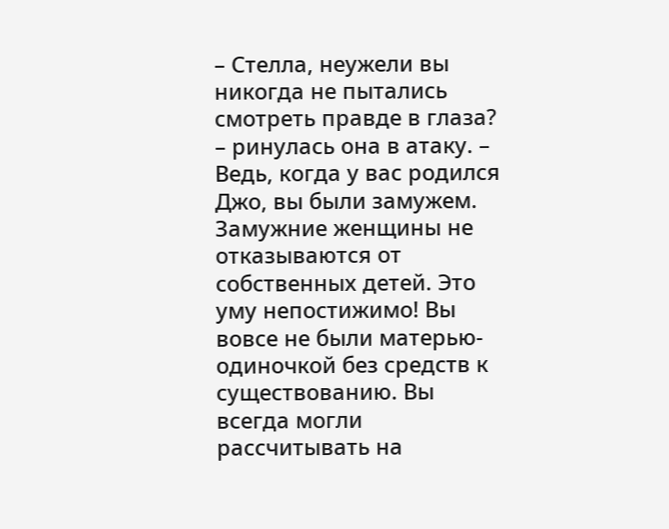– Стелла, неужели вы никогда не пытались смотреть правде в глаза? – ринулась она в атаку. – Ведь, когда у вас родился Джо, вы были замужем. Замужние женщины не отказываются от собственных детей. Это уму непостижимо! Вы вовсе не были матерью-одиночкой без средств к существованию. Вы всегда могли рассчитывать на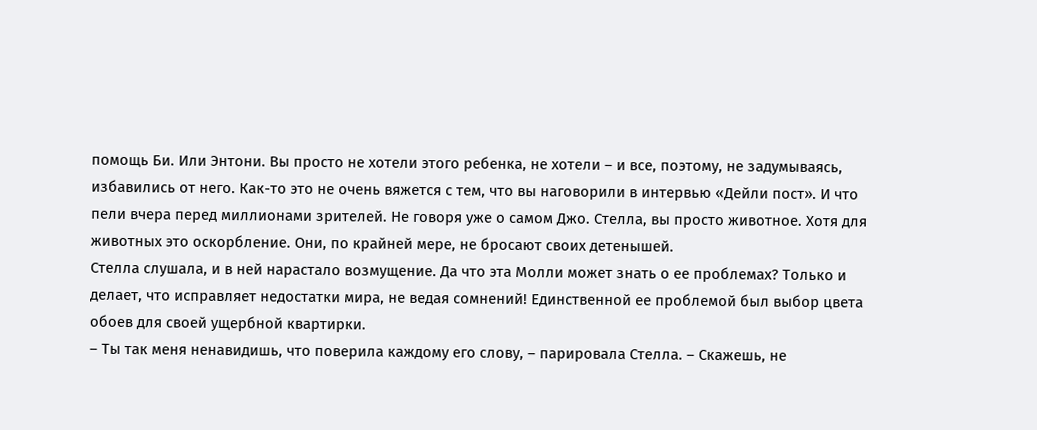помощь Би. Или Энтони. Вы просто не хотели этого ребенка, не хотели – и все, поэтому, не задумываясь, избавились от него. Как-то это не очень вяжется с тем, что вы наговорили в интервью «Дейли пост». И что пели вчера перед миллионами зрителей. Не говоря уже о самом Джо. Стелла, вы просто животное. Хотя для животных это оскорбление. Они, по крайней мере, не бросают своих детенышей.
Стелла слушала, и в ней нарастало возмущение. Да что эта Молли может знать о ее проблемах? Только и делает, что исправляет недостатки мира, не ведая сомнений! Единственной ее проблемой был выбор цвета обоев для своей ущербной квартирки.
– Ты так меня ненавидишь, что поверила каждому его слову, – парировала Стелла. – Скажешь, не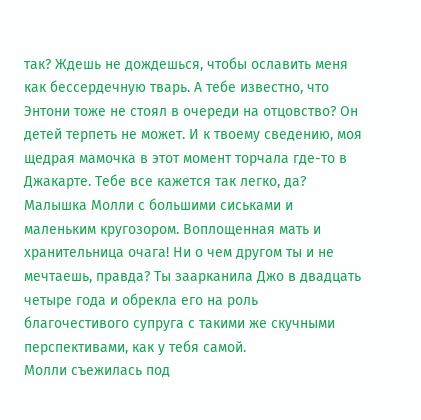так? Ждешь не дождешься, чтобы ославить меня как бессердечную тварь. А тебе известно, что Энтони тоже не стоял в очереди на отцовство? Он детей терпеть не может. И к твоему сведению, моя щедрая мамочка в этот момент торчала где-то в Джакарте. Тебе все кажется так легко, да? Малышка Молли с большими сиськами и маленьким кругозором. Воплощенная мать и хранительница очага! Ни о чем другом ты и не мечтаешь, правда? Ты заарканила Джо в двадцать четыре года и обрекла его на роль благочестивого супруга с такими же скучными перспективами, как у тебя самой.
Молли съежилась под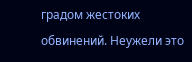градом жестоких обвинений. Неужели это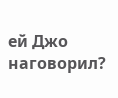ей Джо наговорил?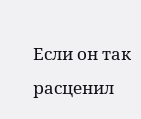Если он так расценил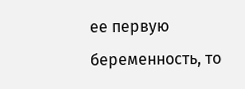ее первую беременность, то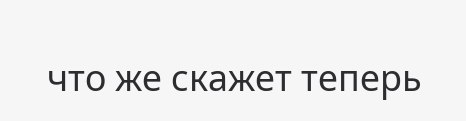что же скажет теперь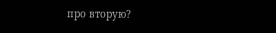про вторую?